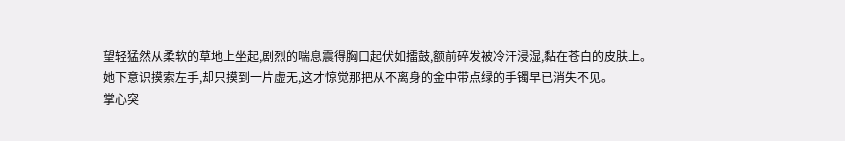望轻猛然从柔软的草地上坐起,剧烈的喘息震得胸口起伏如擂鼓,额前碎发被冷汗浸湿,黏在苍白的皮肤上。
她下意识摸索左手,却只摸到一片虚无,这才惊觉那把从不离身的金中带点绿的手镯早已消失不见。
掌心突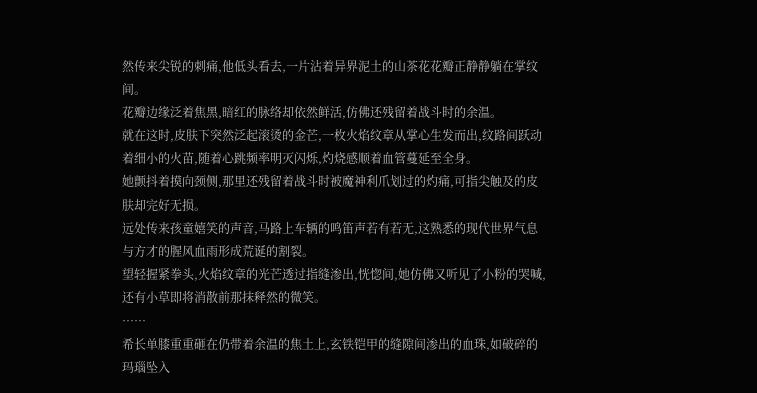然传来尖锐的刺痛,他低头看去,一片沾着异界泥土的山茶花花瓣正静静躺在掌纹间。
花瓣边缘泛着焦黑,暗红的脉络却依然鲜活,仿佛还残留着战斗时的余温。
就在这时,皮肤下突然泛起滚烫的金芒,一枚火焰纹章从掌心生发而出,纹路间跃动着细小的火苗,随着心跳频率明灭闪烁,灼烧感顺着血管蔓延至全身。
她颤抖着摸向颈侧,那里还残留着战斗时被魔神利爪划过的灼痛,可指尖触及的皮肤却完好无损。
远处传来孩童嬉笑的声音,马路上车辆的鸣笛声若有若无,这熟悉的现代世界气息与方才的腥风血雨形成荒诞的割裂。
望轻握紧拳头,火焰纹章的光芒透过指缝渗出,恍惚间,她仿佛又听见了小粉的哭喊,还有小草即将消散前那抹释然的微笑。
……
希长单膝重重砸在仍带着余温的焦土上,玄铁铠甲的缝隙间渗出的血珠,如破碎的玛瑙坠入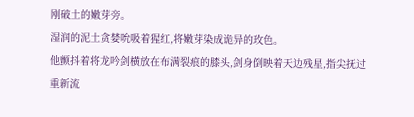刚破土的嫩芽旁。
湿润的泥土贪婪吮吸着猩红,将嫩芽染成诡异的玫色。
他颤抖着将龙吟剑横放在布满裂痕的膝头,剑身倒映着天边残星,指尖抚过重新流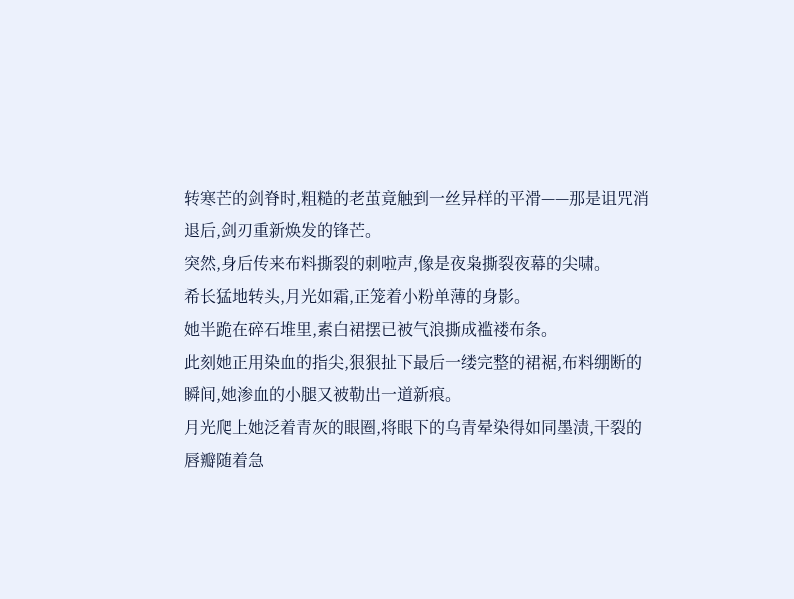转寒芒的剑脊时,粗糙的老茧竟触到一丝异样的平滑——那是诅咒消退后,剑刃重新焕发的锋芒。
突然,身后传来布料撕裂的刺啦声,像是夜枭撕裂夜幕的尖啸。
希长猛地转头,月光如霜,正笼着小粉单薄的身影。
她半跪在碎石堆里,素白裙摆已被气浪撕成褴褛布条。
此刻她正用染血的指尖,狠狠扯下最后一缕完整的裙裾,布料绷断的瞬间,她渗血的小腿又被勒出一道新痕。
月光爬上她泛着青灰的眼圈,将眼下的乌青晕染得如同墨渍,干裂的唇瓣随着急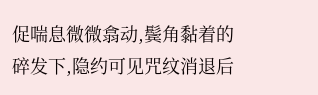促喘息微微翕动,鬓角黏着的碎发下,隐约可见咒纹消退后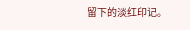留下的淡红印记。